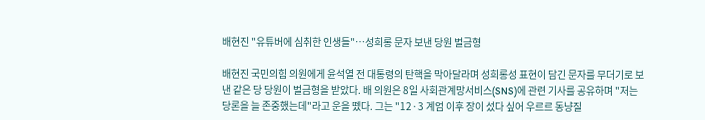배현진 "유튜버에 심취한 인생들"…성희롱 문자 보낸 당원 벌금형

배현진 국민의힘 의원에게 윤석열 전 대통령의 탄핵을 막아달라며 성희롱성 표현이 담긴 문자를 무더기로 보낸 같은 당 당원이 벌금형을 받았다. 배 의원은 8일 사회관계망서비스(SNS)에 관련 기사를 공유하며 "저는 당론을 늘 존중했는데"라고 운을 뗐다. 그는 "12·3 계엄 이후 장이 섰다 싶어 우르르 동냥질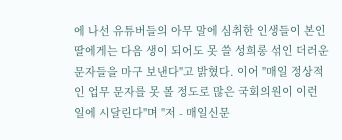에 나선 유튜버들의 아무 말에 심취한 인생들이 본인 딸에게는 다음 생이 되어도 못 쓸 성희롱 섞인 더러운 문자들을 마구 보낸다"고 밝혔다. 이어 "매일 정상적인 업무 문자를 못 볼 정도로 많은 국회의원이 이런 일에 시달린다"며 "저 - 매일신문